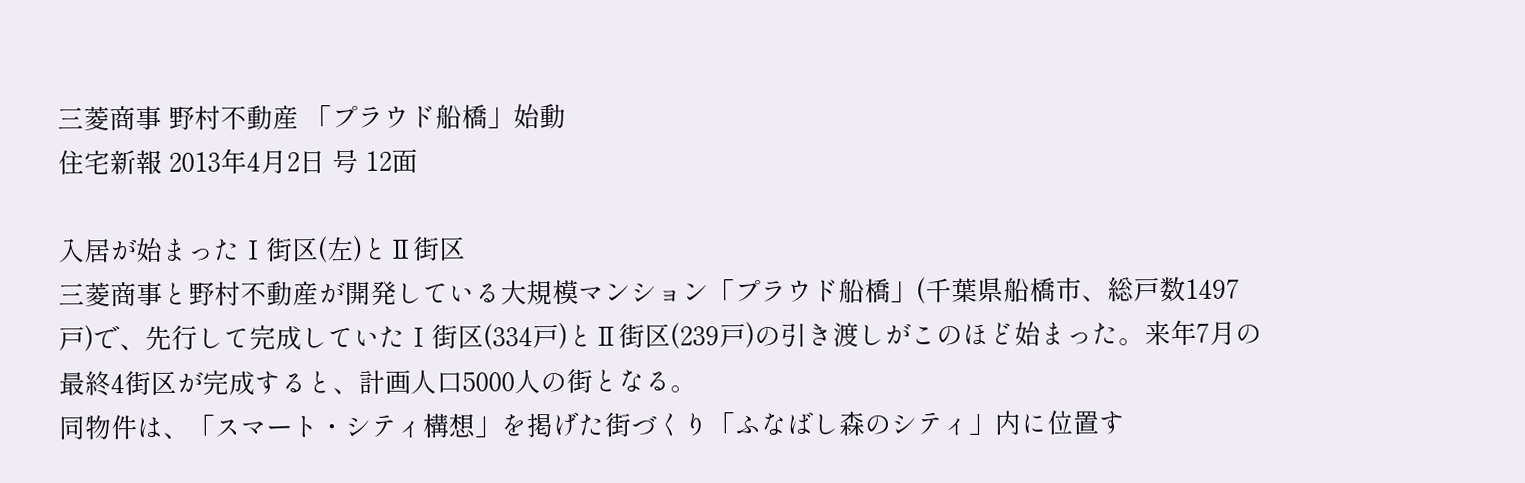三菱商事 野村不動産 「プラウド船橋」始動
住宅新報 2013年4月2日 号 12面

入居が始まったⅠ街区(左)とⅡ街区
三菱商事と野村不動産が開発している大規模マンション「プラウド船橋」(千葉県船橋市、総戸数1497戸)で、先行して完成していたⅠ街区(334戸)とⅡ街区(239戸)の引き渡しがこのほど始まった。来年7月の最終4街区が完成すると、計画人口5000人の街となる。
同物件は、「スマート・シティ構想」を掲げた街づくり「ふなばし森のシティ」内に位置す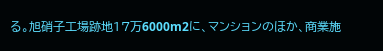る。旭硝子工場跡地17万6000m2に、マンションのほか、商業施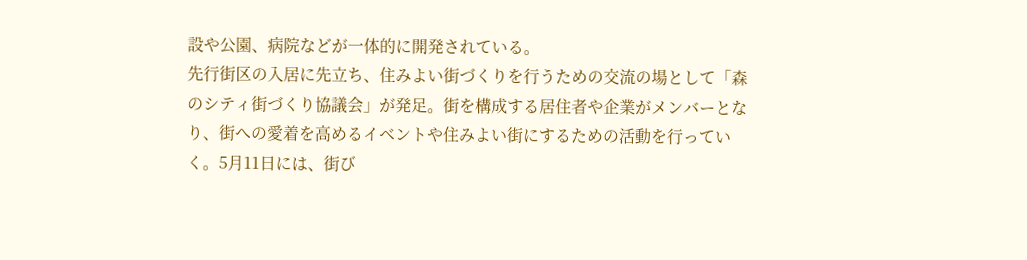設や公園、病院などが一体的に開発されている。
先行街区の入居に先立ち、住みよい街づくりを行うための交流の場として「森のシティ街づくり協議会」が発足。街を構成する居住者や企業がメンバーとなり、街への愛着を高めるイベントや住みよい街にするための活動を行っていく。5月11日には、街び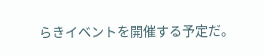らきイベントを開催する予定だ。